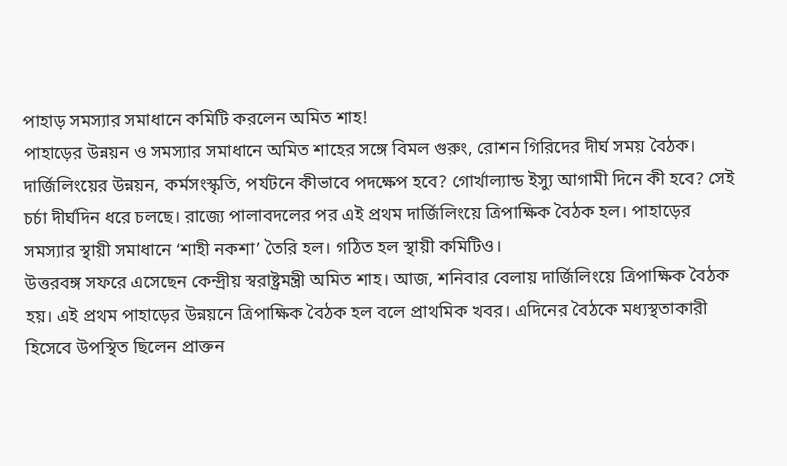পাহাড় সমস্যার সমাধানে কমিটি করলেন অমিত শাহ!
পাহাড়ের উন্নয়ন ও সমস্যার সমাধানে অমিত শাহের সঙ্গে বিমল গুরুং, রোশন গিরিদের দীর্ঘ সময় বৈঠক। দার্জিলিংয়ের উন্নয়ন, কর্মসংস্কৃতি, পর্যটনে কীভাবে পদক্ষেপ হবে? গোর্খাল্যান্ড ইস্যু আগামী দিনে কী হবে? সেই চর্চা দীর্ঘদিন ধরে চলছে। রাজ্যে পালাবদলের পর এই প্রথম দার্জিলিংয়ে ত্রিপাক্ষিক বৈঠক হল। পাহাড়ের সমস্যার স্থায়ী সমাধানে ‘শাহী নকশা’ তৈরি হল। গঠিত হল স্থায়ী কমিটিও।
উত্তরবঙ্গ সফরে এসেছেন কেন্দ্রীয় স্বরাষ্ট্রমন্ত্রী অমিত শাহ। আজ, শনিবার বেলায় দার্জিলিংয়ে ত্রিপাক্ষিক বৈঠক হয়। এই প্রথম পাহাড়ের উন্নয়নে ত্রিপাক্ষিক বৈঠক হল বলে প্রাথমিক খবর। এদিনের বৈঠকে মধ্যস্থতাকারী হিসেবে উপস্থিত ছিলেন প্রাক্তন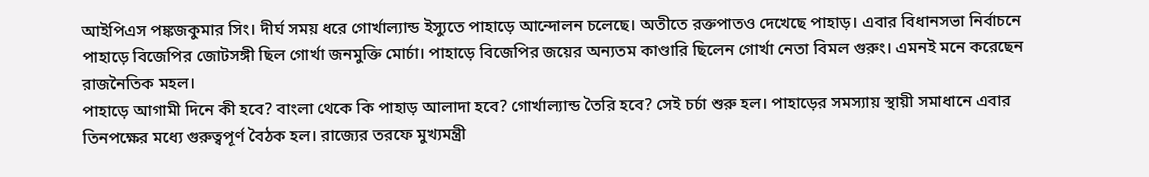আইপিএস পঙ্কজকুমার সিং। দীর্ঘ সময় ধরে গোর্খাল্যান্ড ইস্যুতে পাহাড়ে আন্দোলন চলেছে। অতীতে রক্তপাতও দেখেছে পাহাড়। এবার বিধানসভা নির্বাচনে পাহাড়ে বিজেপির জোটসঙ্গী ছিল গোর্খা জনমুক্তি মোর্চা। পাহাড়ে বিজেপির জয়ের অন্যতম কাণ্ডারি ছিলেন গোর্খা নেতা বিমল গুরুং। এমনই মনে করেছেন রাজনৈতিক মহল।
পাহাড়ে আগামী দিনে কী হবে? বাংলা থেকে কি পাহাড় আলাদা হবে? গোর্খাল্যান্ড তৈরি হবে? সেই চর্চা শুরু হল। পাহাড়ের সমস্যায় স্থায়ী সমাধানে এবার তিনপক্ষের মধ্যে গুরুত্বপূর্ণ বৈঠক হল। রাজ্যের তরফে মুখ্যমন্ত্রী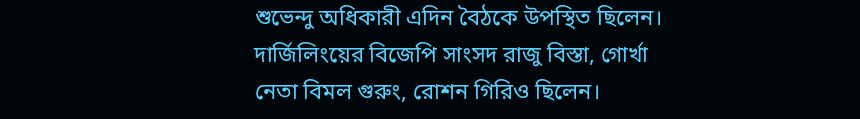শুভেন্দু অধিকারী এদিন বৈঠকে উপস্থিত ছিলেন। দার্জিলিংয়ের বিজেপি সাংসদ রাজু বিস্তা, গোর্খা নেতা বিমল গুরুং, রোশন গিরিও ছিলেন।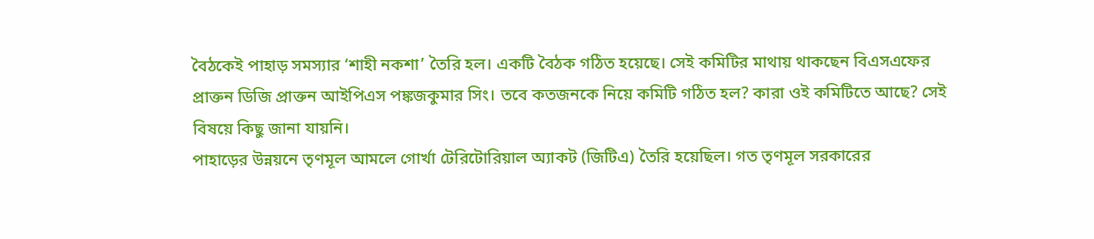বৈঠকেই পাহাড় সমস্যার ‘শাহী নকশা’ তৈরি হল। একটি বৈঠক গঠিত হয়েছে। সেই কমিটির মাথায় থাকছেন বিএসএফের প্রাক্তন ডিজি প্রাক্তন আইপিএস পঙ্কজকুমার সিং। তবে কতজনকে নিয়ে কমিটি গঠিত হল? কারা ওই কমিটিতে আছে? সেই বিষয়ে কিছু জানা যায়নি।
পাহাড়ের উন্নয়নে তৃণমূল আমলে গোর্খা টেরিটোরিয়াল অ্যাকট (জিটিএ) তৈরি হয়েছিল। গত তৃণমূল সরকারের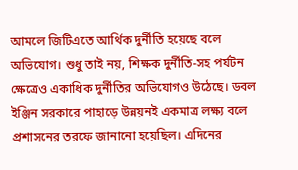আমলে জিটিএতে আর্থিক দুর্নীতি হয়েছে বলে অভিযোগ। শুধু তাই নয়, শিক্ষক দুর্নীতি-সহ পর্যটন ক্ষেত্রেও একাধিক দুর্নীতির অভিযোগও উঠেছে। ডবল ইঞ্জিন সরকারে পাহাড়ে উন্নয়নই একমাত্র লক্ষ্য বলে প্রশাসনের তরফে জানানো হয়েছিল। এদিনের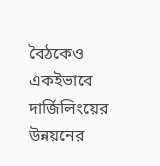বৈঠকেও একইভাবে দার্জিলিংয়ের উন্নয়নের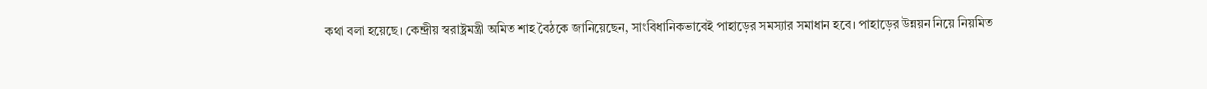কথা বলা হয়েছে। কেন্দ্রীয় স্বরাষ্ট্রমন্ত্রী অমিত শাহ বৈঠকে জানিয়েছেন, সাংবিধানিকভাবেই পাহাড়ের সমস্যার সমাধান হবে। পাহাড়ের উন্নয়ন নিয়ে নিয়মিত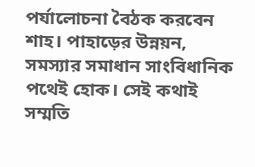পর্যালোচনা বৈঠক করবেন শাহ। পাহাড়ের উন্নয়ন, সমস্যার সমাধান সাংবিধানিক পথেই হোক। সেই কথাই সম্মতি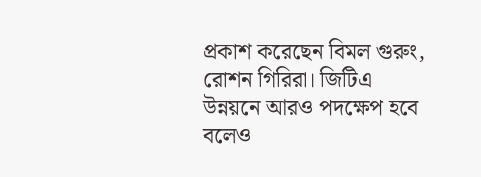প্রকাশ করেছেন বিমল গুরুং, রোশন গিরিরা। জিটিএ উন্নয়নে আরও পদক্ষেপ হবে বলেও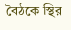বৈঠকে স্থির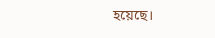হয়েছে।